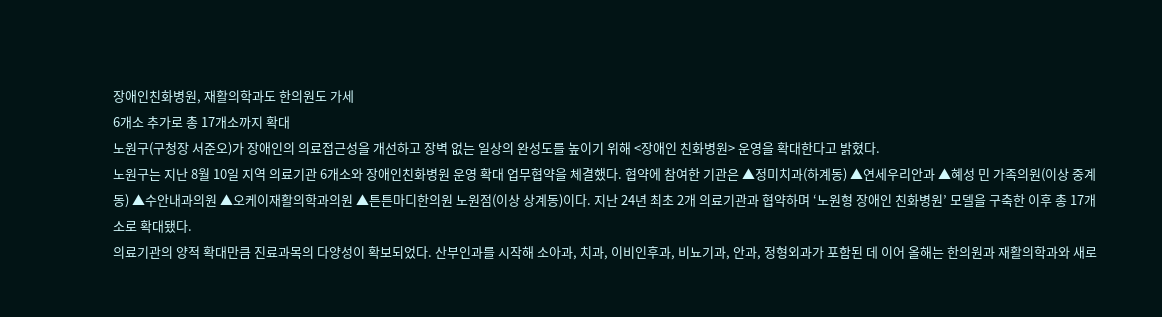장애인친화병원, 재활의학과도 한의원도 가세
6개소 추가로 총 17개소까지 확대
노원구(구청장 서준오)가 장애인의 의료접근성을 개선하고 장벽 없는 일상의 완성도를 높이기 위해 <장애인 친화병원> 운영을 확대한다고 밝혔다.
노원구는 지난 8월 10일 지역 의료기관 6개소와 장애인친화병원 운영 확대 업무협약을 체결했다. 협약에 참여한 기관은 ▲정미치과(하계동) ▲연세우리안과 ▲혜성 민 가족의원(이상 중계동) ▲수안내과의원 ▲오케이재활의학과의원 ▲튼튼마디한의원 노원점(이상 상계동)이다. 지난 24년 최초 2개 의료기관과 협약하며 ‘노원형 장애인 친화병원’ 모델을 구축한 이후 총 17개소로 확대됐다.
의료기관의 양적 확대만큼 진료과목의 다양성이 확보되었다. 산부인과를 시작해 소아과, 치과, 이비인후과, 비뇨기과, 안과, 정형외과가 포함된 데 이어 올해는 한의원과 재활의학과와 새로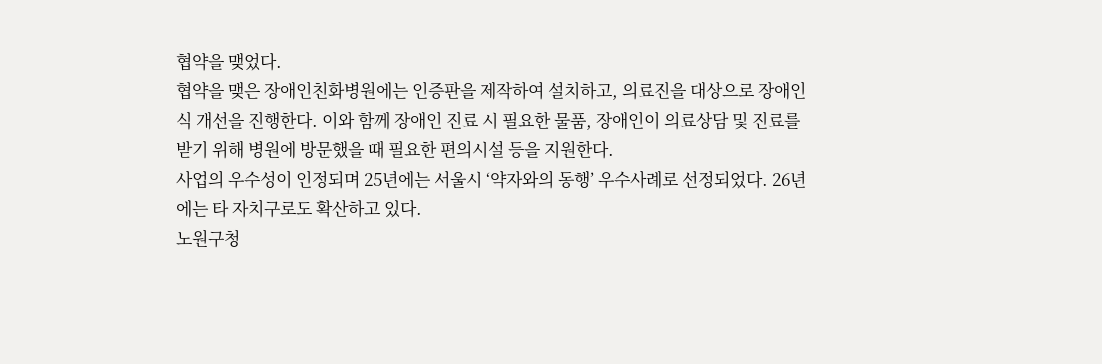협약을 맺었다.
협약을 맺은 장애인친화병원에는 인증판을 제작하여 설치하고, 의료진을 대상으로 장애인식 개선을 진행한다. 이와 함께 장애인 진료 시 필요한 물품, 장애인이 의료상담 및 진료를 받기 위해 병원에 방문했을 때 필요한 편의시설 등을 지원한다.
사업의 우수성이 인정되며 25년에는 서울시 ‘약자와의 동행’ 우수사례로 선정되었다. 26년에는 타 자치구로도 확산하고 있다.
노원구청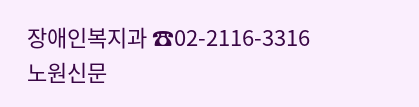장애인복지과 ☎02-2116-3316
노원신문